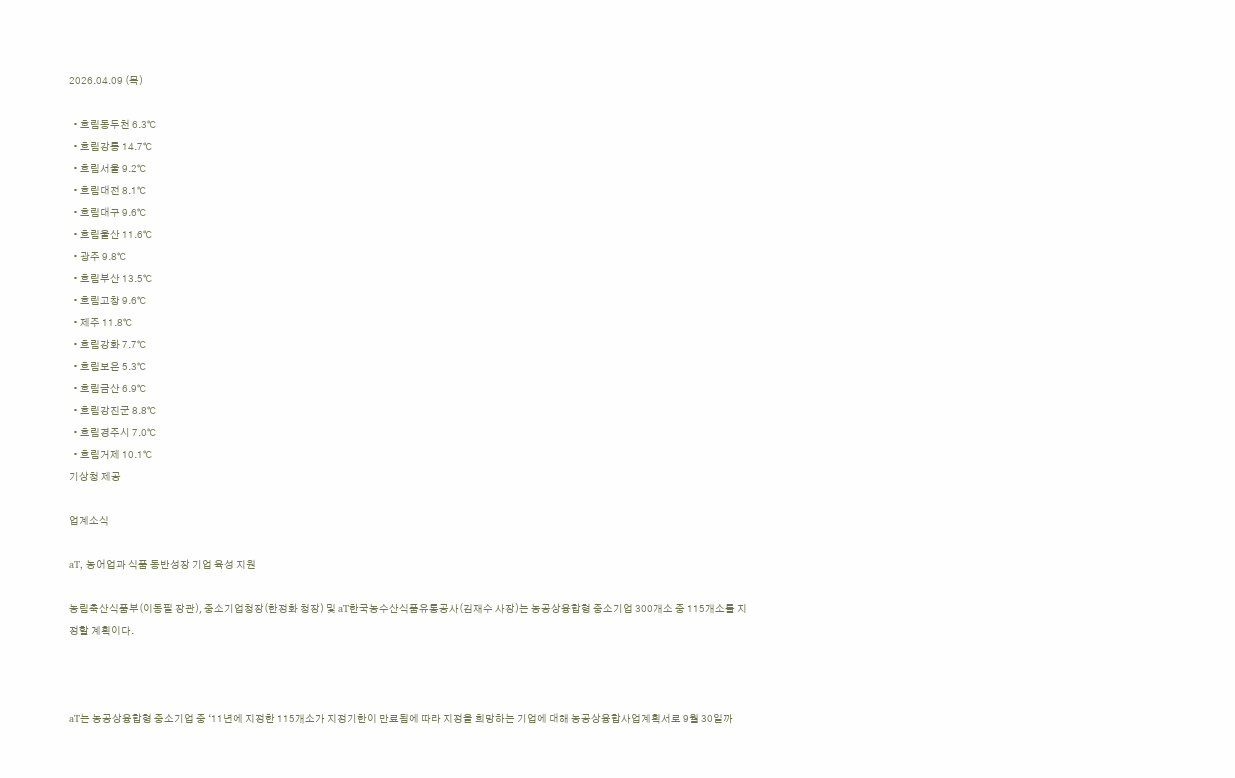2026.04.09 (목)

  • 흐림동두천 6.3℃
  • 흐림강릉 14.7℃
  • 흐림서울 9.2℃
  • 흐림대전 8.1℃
  • 흐림대구 9.6℃
  • 흐림울산 11.6℃
  • 광주 9.8℃
  • 흐림부산 13.5℃
  • 흐림고창 9.6℃
  • 제주 11.8℃
  • 흐림강화 7.7℃
  • 흐림보은 5.3℃
  • 흐림금산 6.9℃
  • 흐림강진군 8.8℃
  • 흐림경주시 7.0℃
  • 흐림거제 10.1℃
기상청 제공

업계소식

aT, 농어업과 식품 동반성장 기업 육성 지원

농림축산식품부(이동필 장관), 중소기업청장(한정화 청장) 및 aT한국농수산식품유통공사(김재수 사장)는 농공상융합형 중소기업 300개소 중 115개소를 지정할 계획이다.



aT는 농공상융합형 중소기업 중 ‘11년에 지정한 115개소가 지정기한이 만료됨에 따라 지정을 희망하는 기업에 대해 농공상융합사업계획서로 9월 30일까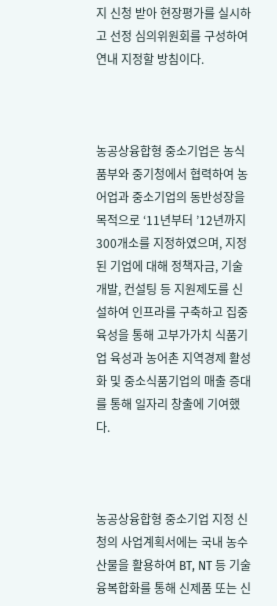지 신청 받아 현장평가를 실시하고 선정 심의위원회를 구성하여 연내 지정할 방침이다.



농공상융합형 중소기업은 농식품부와 중기청에서 협력하여 농어업과 중소기업의 동반성장을 목적으로 ‘11년부터 ’12년까지 300개소를 지정하였으며, 지정된 기업에 대해 정책자금, 기술개발, 컨설팅 등 지원제도를 신설하여 인프라를 구축하고 집중 육성을 통해 고부가가치 식품기업 육성과 농어촌 지역경제 활성화 및 중소식품기업의 매출 증대를 통해 일자리 창출에 기여했다.



농공상융합형 중소기업 지정 신청의 사업계획서에는 국내 농수산물을 활용하여 BT, NT 등 기술 융복합화를 통해 신제품 또는 신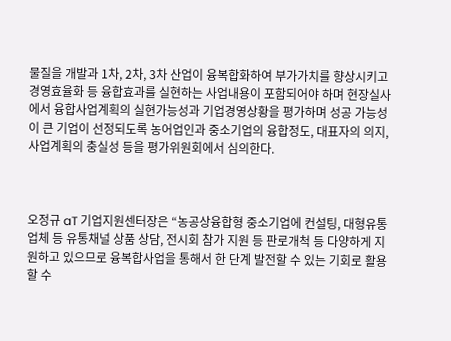물질을 개발과 1차, 2차, 3차 산업이 융복합화하여 부가가치를 향상시키고 경영효율화 등 융합효과를 실현하는 사업내용이 포함되어야 하며 현장실사에서 융합사업계획의 실현가능성과 기업경영상황을 평가하며 성공 가능성이 큰 기업이 선정되도록 농어업인과 중소기업의 융합정도, 대표자의 의지, 사업계획의 충실성 등을 평가위원회에서 심의한다.



오정규 aT 기업지원센터장은 “농공상융합형 중소기업에 컨설팅, 대형유통업체 등 유통채널 상품 상담, 전시회 참가 지원 등 판로개척 등 다양하게 지원하고 있으므로 융복합사업을 통해서 한 단계 발전할 수 있는 기회로 활용할 수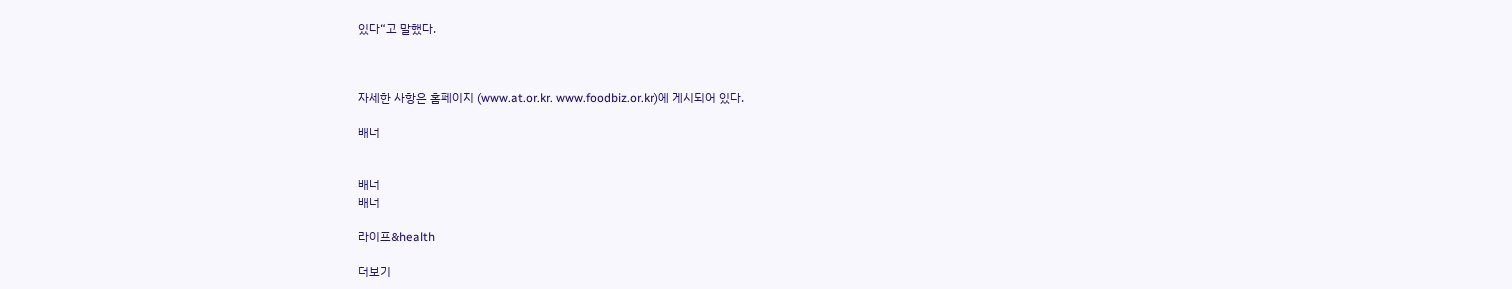있다“고 말했다.



자세한 사항은 홈페이지 (www.at.or.kr. www.foodbiz.or.kr)에 게시되어 있다.

배너


배너
배너

라이프&health

더보기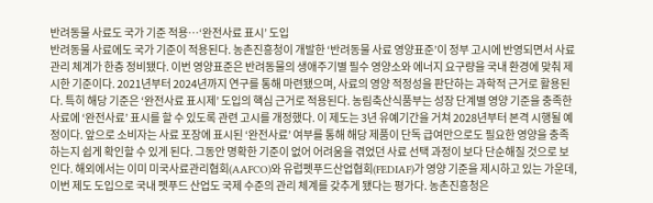반려동물 사료도 국가 기준 적용…‘완전사료 표시’ 도입
반려동물 사료에도 국가 기준이 적용된다. 농촌진흥청이 개발한 ‘반려동물 사료 영양표준’이 정부 고시에 반영되면서 사료 관리 체계가 한층 정비됐다. 이번 영양표준은 반려동물의 생애주기별 필수 영양소와 에너지 요구량을 국내 환경에 맞춰 제시한 기준이다. 2021년부터 2024년까지 연구를 통해 마련됐으며, 사료의 영양 적정성을 판단하는 과학적 근거로 활용된다. 특히 해당 기준은 ‘완전사료 표시제’ 도입의 핵심 근거로 적용된다. 농림축산식품부는 성장 단계별 영양 기준을 충족한 사료에 ‘완전사료’ 표시를 할 수 있도록 관련 고시를 개정했다. 이 제도는 3년 유예기간을 거쳐 2028년부터 본격 시행될 예정이다. 앞으로 소비자는 사료 포장에 표시된 ‘완전사료’ 여부를 통해 해당 제품이 단독 급여만으로도 필요한 영양을 충족하는지 쉽게 확인할 수 있게 된다. 그동안 명확한 기준이 없어 어려움을 겪었던 사료 선택 과정이 보다 단순해질 것으로 보인다. 해외에서는 이미 미국사료관리협회(AAFCO)와 유럽펫푸드산업협회(FEDIAF)가 영양 기준을 제시하고 있는 가운데, 이번 제도 도입으로 국내 펫푸드 산업도 국제 수준의 관리 체계를 갖추게 됐다는 평가다. 농촌진흥청은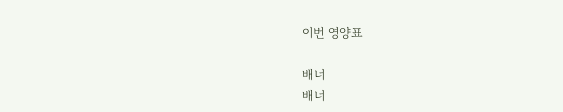이번 영양표

배너
배너